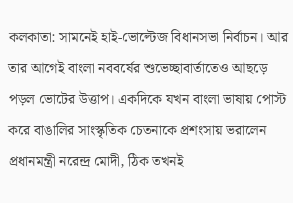কলকাতা: সামনেই হাই-ভোল্টেজ বিধানসভা নির্বাচন। আর তার আগেই বাংলা নববর্ষের শুভেচ্ছাবার্তাতেও আছড়ে পড়ল ভোটের উত্তাপ। একদিকে যখন বাংলা ভাষায় পোস্ট করে বাঙালির সাংস্কৃতিক চেতনাকে প্রশংসায় ভরালেন প্রধানমন্ত্রী নরেন্দ্র মোদী, ঠিক তখনই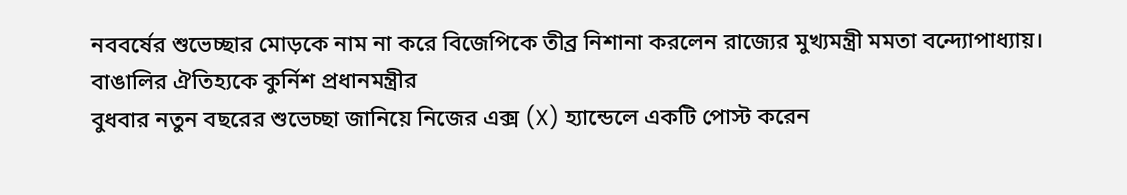নববর্ষের শুভেচ্ছার মোড়কে নাম না করে বিজেপিকে তীব্র নিশানা করলেন রাজ্যের মুখ্যমন্ত্রী মমতা বন্দ্যোপাধ্যায়।
বাঙালির ঐতিহ্যকে কুর্নিশ প্রধানমন্ত্রীর
বুধবার নতুন বছরের শুভেচ্ছা জানিয়ে নিজের এক্স (X) হ্যান্ডেলে একটি পোস্ট করেন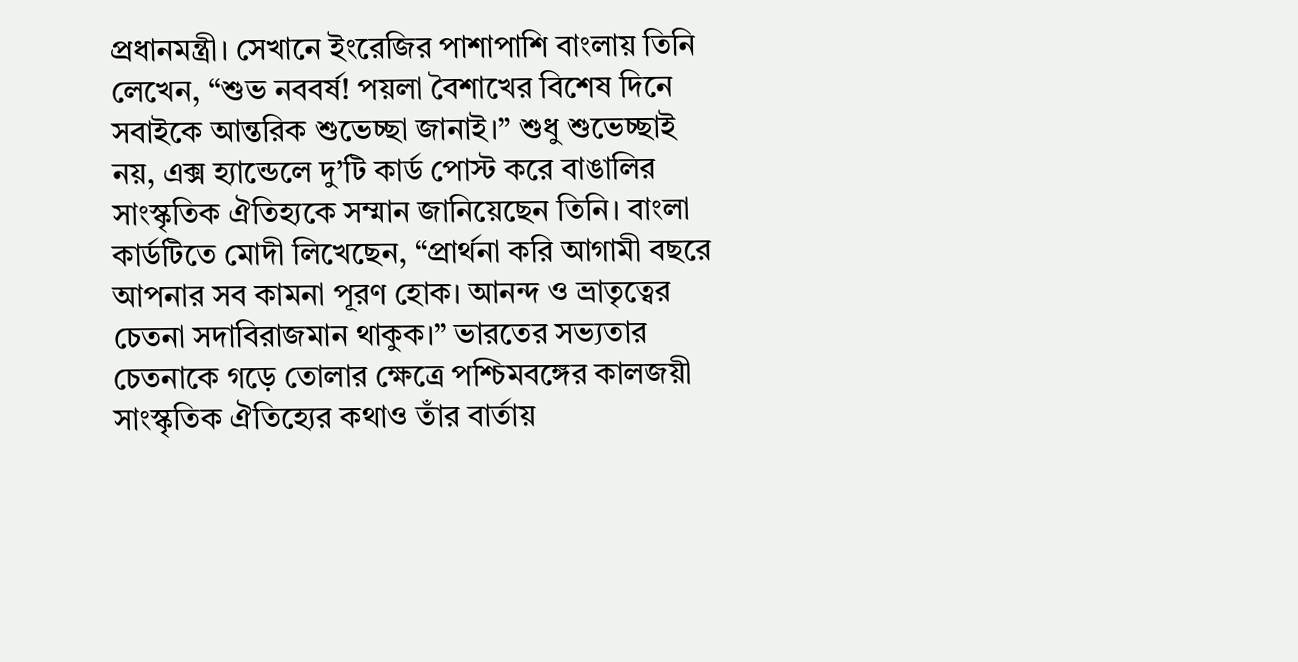প্রধানমন্ত্রী। সেখানে ইংরেজির পাশাপাশি বাংলায় তিনি লেখেন, “শুভ নববর্ষ! পয়লা বৈশাখের বিশেষ দিনে সবাইকে আন্তরিক শুভেচ্ছা জানাই।” শুধু শুভেচ্ছাই নয়, এক্স হ্যান্ডেলে দু’টি কার্ড পোস্ট করে বাঙালির সাংস্কৃতিক ঐতিহ্যকে সম্মান জানিয়েছেন তিনি। বাংলা কার্ডটিতে মোদী লিখেছেন, “প্রার্থনা করি আগামী বছরে আপনার সব কামনা পূরণ হোক। আনন্দ ও ভ্রাতৃত্বের চেতনা সদাবিরাজমান থাকুক।” ভারতের সভ্যতার চেতনাকে গড়ে তোলার ক্ষেত্রে পশ্চিমবঙ্গের কালজয়ী সাংস্কৃতিক ঐতিহ্যের কথাও তাঁর বার্তায়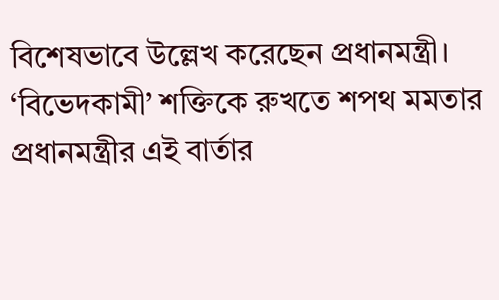বিশেষভাবে উল্লেখ করেছেন প্রধানমন্ত্রী।
‘বিভেদকামী’ শক্তিকে রুখতে শপথ মমতার
প্রধানমন্ত্রীর এই বার্তার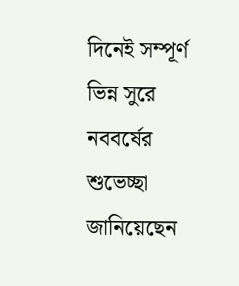দিনেই সম্পূর্ণ ভিন্ন সুরে নববর্ষের শুভেচ্ছা জানিয়েছেন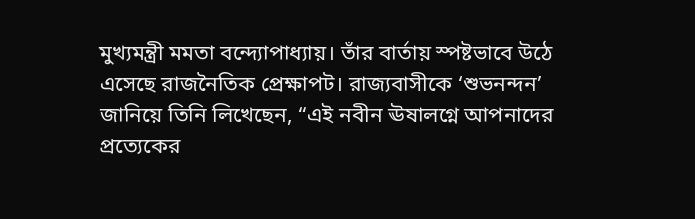মুখ্যমন্ত্রী মমতা বন্দ্যোপাধ্যায়। তাঁর বার্তায় স্পষ্টভাবে উঠে এসেছে রাজনৈতিক প্রেক্ষাপট। রাজ্যবাসীকে ‘শুভনন্দন’ জানিয়ে তিনি লিখেছেন, “এই নবীন ঊষালগ্নে আপনাদের প্রত্যেকের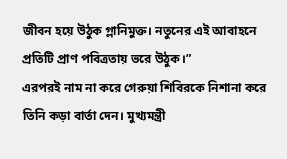জীবন হয়ে উঠুক গ্লানিমুক্ত। নতুনের এই আবাহনে প্রতিটি প্রাণ পবিত্রতায় ভরে উঠুক।”
এরপরই নাম না করে গেরুয়া শিবিরকে নিশানা করে তিনি কড়া বার্তা দেন। মুখ্যমন্ত্রী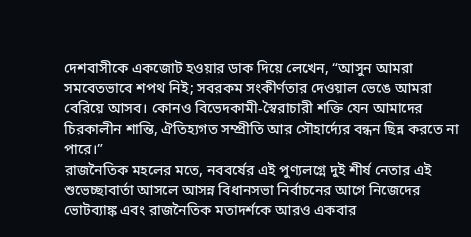দেশবাসীকে একজোট হওয়ার ডাক দিয়ে লেখেন, “আসুন আমরা সমবেতভাবে শপথ নিই; সবরকম সংকীর্ণতার দেওয়াল ভেঙে আমরা বেরিয়ে আসব। কোনও বিভেদকামী-স্বৈরাচারী শক্তি যেন আমাদের চিরকালীন শান্তি, ঐতিহ্যগত সম্প্রীতি আর সৌহার্দ্যের বন্ধন ছিন্ন করতে না পারে।”
রাজনৈতিক মহলের মতে, নববর্ষের এই পুণ্যলগ্নে দুই শীর্ষ নেতার এই শুভেচ্ছাবার্তা আসলে আসন্ন বিধানসভা নির্বাচনের আগে নিজেদের ভোটব্যাঙ্ক এবং রাজনৈতিক মতাদর্শকে আরও একবার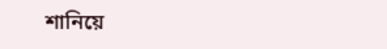শানিয়ে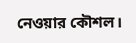নেওয়ার কৌশল।